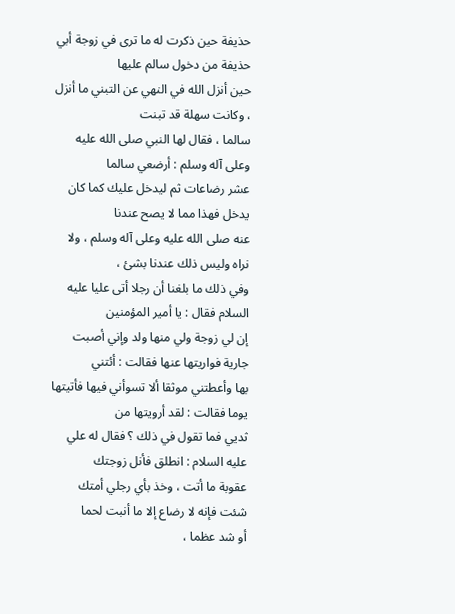حذيفة حين ذكرت له ما ترى في زوجة أبي حذيفة من دخول سالم عليها
حين أنزل الله في النهي عن التبني ما أنزل ، وكانت سهلة قد تبنت
سالما ، فقال لها النبي صلى الله عليه وعلى آله وسلم : أرضعي سالما
عشر رضاعات ثم ليدخل عليك كما كان يدخل فهذا مما لا يصح عندنا
عنه صلى الله عليه وعلى آله وسلم ، ولا نراه وليس ذلك عندنا بشئ ،
وفي ذلك ما بلغنا أن رجلا أتى عليا عليه السلام فقال : يا أمير المؤمنين
إن لي زوجة ولي منها ولد وإني أصبت جارية فواريتها عنها فقالت : أئتني
بها وأعطتني موثقا ألا تسوأني فيها فأتيتها يوما فقالت : لقد أرويتها من
ثديي فما تقول في ذلك ؟ فقال له علي عليه السلام : انطلق فأنل زوجتك
عقوبة ما أتت ، وخذ بأي رجلي أمتك شئت فإنه لا رضاع إلا ما أنبت لحما
أو شد عظما ،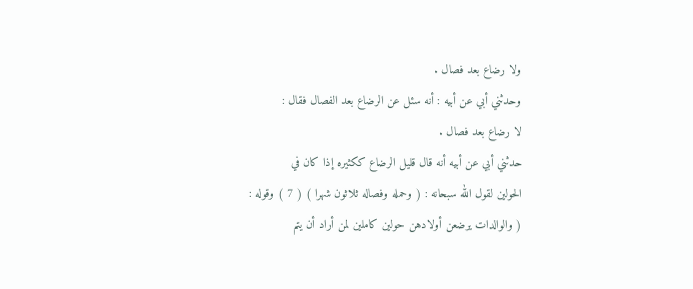ولا رضاع بعد فصال .
وحدثني أبي عن أبيه : أنه سئل عن الرضاع بعد الفصال فقال :
لا رضاع بعد فصال .
حدثني أبي عن أبيه أنه قال قليل الرضاع ككثيره إذا كان في
الحولين لقول الله سبحانه : ( وحمله وفصاله ثلاثون شهرا ) ( 7 ) وقوله :
( والوالدات يرضعن أولادهن حولين كاملين لمن أراد أن يتم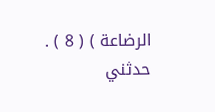الرضاعة ) ( 8 ) .
حدثني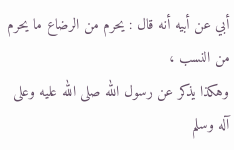أبي عن أبيه أنه قال : يحرم من الرضاع ما يحرم من النسب ،
وهكذا يذكر عن رسول الله صلى الله عليه وعلى آله وسلم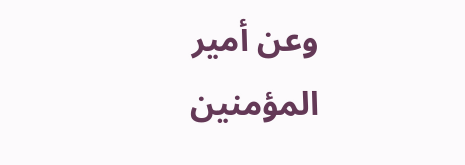وعن أمير
المؤمنين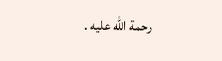رحمة الله عليه .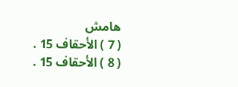هامش
( 7 ) الأحقاف 15 .
( 8 ) الأحقاف 15 .